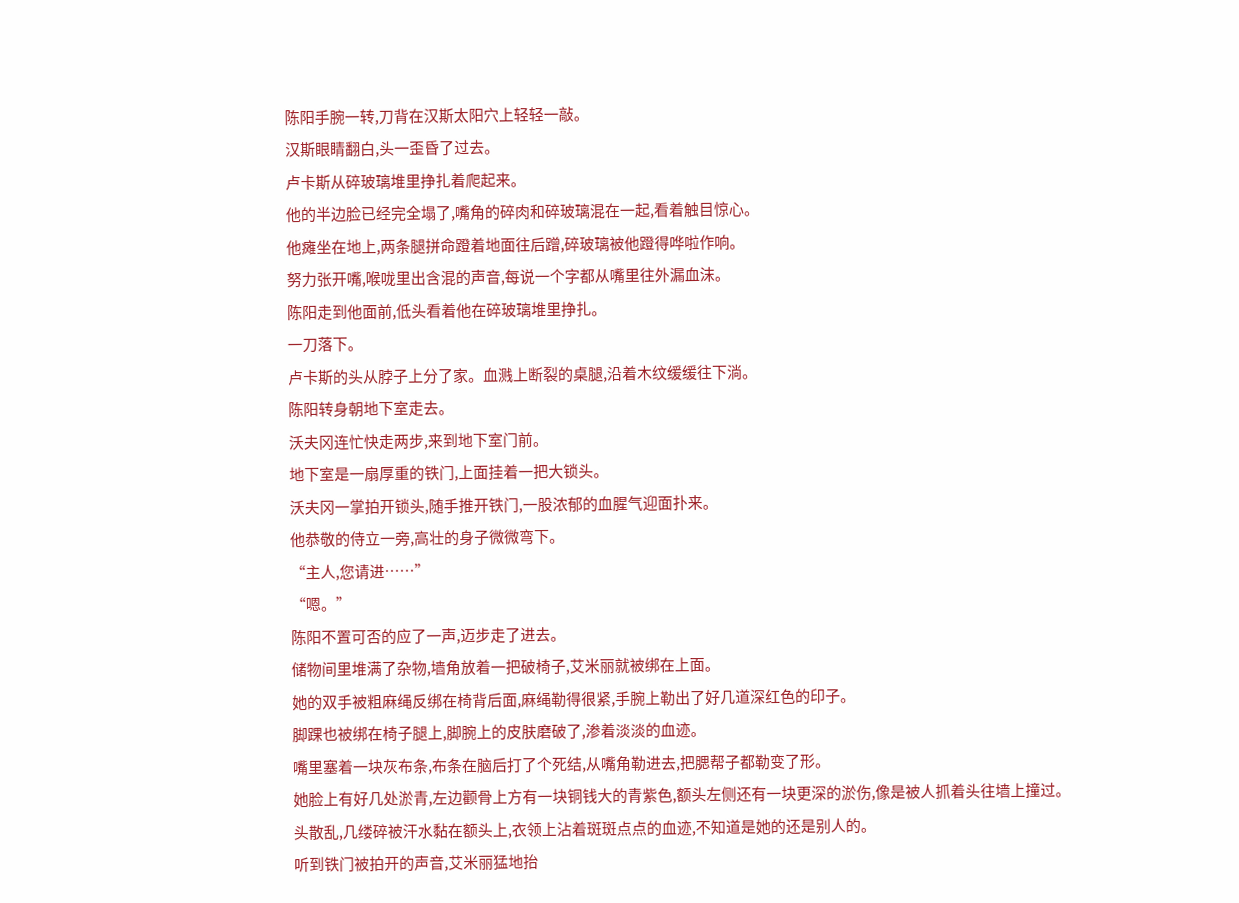陈阳手腕一转,刀背在汉斯太阳穴上轻轻一敲。
汉斯眼睛翻白,头一歪昏了过去。
卢卡斯从碎玻璃堆里挣扎着爬起来。
他的半边脸已经完全塌了,嘴角的碎肉和碎玻璃混在一起,看着触目惊心。
他瘫坐在地上,两条腿拼命蹬着地面往后蹭,碎玻璃被他蹬得哗啦作响。
努力张开嘴,喉咙里出含混的声音,每说一个字都从嘴里往外漏血沫。
陈阳走到他面前,低头看着他在碎玻璃堆里挣扎。
一刀落下。
卢卡斯的头从脖子上分了家。血溅上断裂的桌腿,沿着木纹缓缓往下淌。
陈阳转身朝地下室走去。
沃夫冈连忙快走两步,来到地下室门前。
地下室是一扇厚重的铁门,上面挂着一把大锁头。
沃夫冈一掌拍开锁头,随手推开铁门,一股浓郁的血腥气迎面扑来。
他恭敬的侍立一旁,高壮的身子微微弯下。
“主人,您请进……”
“嗯。”
陈阳不置可否的应了一声,迈步走了进去。
储物间里堆满了杂物,墙角放着一把破椅子,艾米丽就被绑在上面。
她的双手被粗麻绳反绑在椅背后面,麻绳勒得很紧,手腕上勒出了好几道深红色的印子。
脚踝也被绑在椅子腿上,脚腕上的皮肤磨破了,渗着淡淡的血迹。
嘴里塞着一块灰布条,布条在脑后打了个死结,从嘴角勒进去,把腮帮子都勒变了形。
她脸上有好几处淤青,左边颧骨上方有一块铜钱大的青紫色,额头左侧还有一块更深的淤伤,像是被人抓着头往墙上撞过。
头散乱,几缕碎被汗水黏在额头上,衣领上沾着斑斑点点的血迹,不知道是她的还是别人的。
听到铁门被拍开的声音,艾米丽猛地抬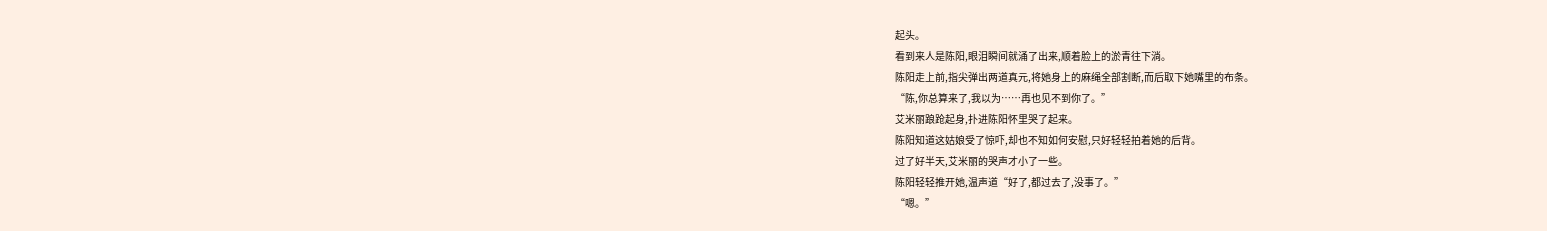起头。
看到来人是陈阳,眼泪瞬间就涌了出来,顺着脸上的淤青往下淌。
陈阳走上前,指尖弹出两道真元,将她身上的麻绳全部割断,而后取下她嘴里的布条。
“陈,你总算来了,我以为……再也见不到你了。”
艾米丽踉跄起身,扑进陈阳怀里哭了起来。
陈阳知道这姑娘受了惊吓,却也不知如何安慰,只好轻轻拍着她的后背。
过了好半天,艾米丽的哭声才小了一些。
陈阳轻轻推开她,温声道“好了,都过去了,没事了。”
“嗯。”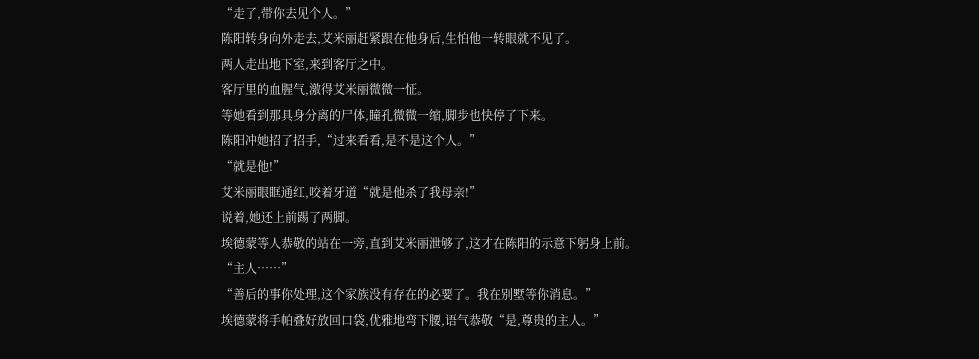“走了,带你去见个人。”
陈阳转身向外走去,艾米丽赶紧跟在他身后,生怕他一转眼就不见了。
两人走出地下室,来到客厅之中。
客厅里的血腥气,激得艾米丽微微一怔。
等她看到那具身分离的尸体,瞳孔微微一缩,脚步也快停了下来。
陈阳冲她招了招手,“过来看看,是不是这个人。”
“就是他!”
艾米丽眼眶通红,咬着牙道“就是他杀了我母亲!”
说着,她还上前踢了两脚。
埃德蒙等人恭敬的站在一旁,直到艾米丽泄够了,这才在陈阳的示意下躬身上前。
“主人……”
“善后的事你处理,这个家族没有存在的必要了。我在别墅等你消息。”
埃德蒙将手帕叠好放回口袋,优雅地弯下腰,语气恭敬“是,尊贵的主人。”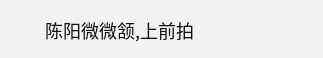陈阳微微颔,上前拍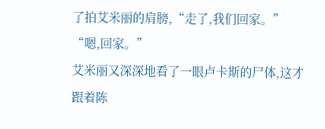了拍艾米丽的肩膀,“走了,我们回家。”
“嗯,回家。”
艾米丽又深深地看了一眼卢卡斯的尸体,这才跟着陈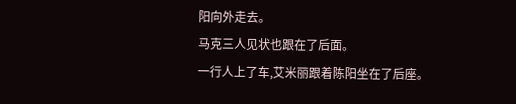阳向外走去。
马克三人见状也跟在了后面。
一行人上了车,艾米丽跟着陈阳坐在了后座。